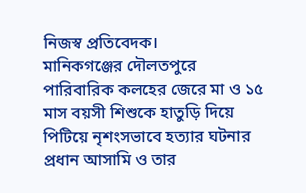নিজস্ব প্রতিবেদক।
মানিকগঞ্জের দৌলতপুরে পারিবারিক কলহের জেরে মা ও ১৫ মাস বয়সী শিশুকে হাতুড়ি দিয়ে পিটিয়ে নৃশংসভাবে হত্যার ঘটনার প্রধান আসামি ও তার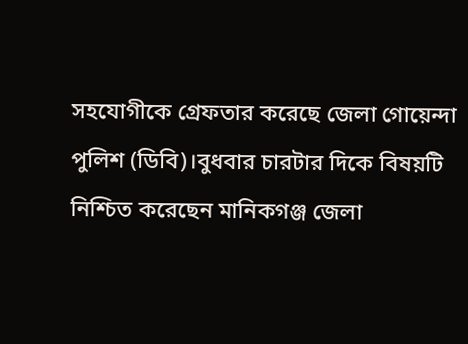সহযোগীকে গ্রেফতার করেছে জেলা গোয়েন্দা পুলিশ (ডিবি)।বুধবার চারটার দিকে বিষয়টি নিশ্চিত করেছেন মানিকগঞ্জ জেলা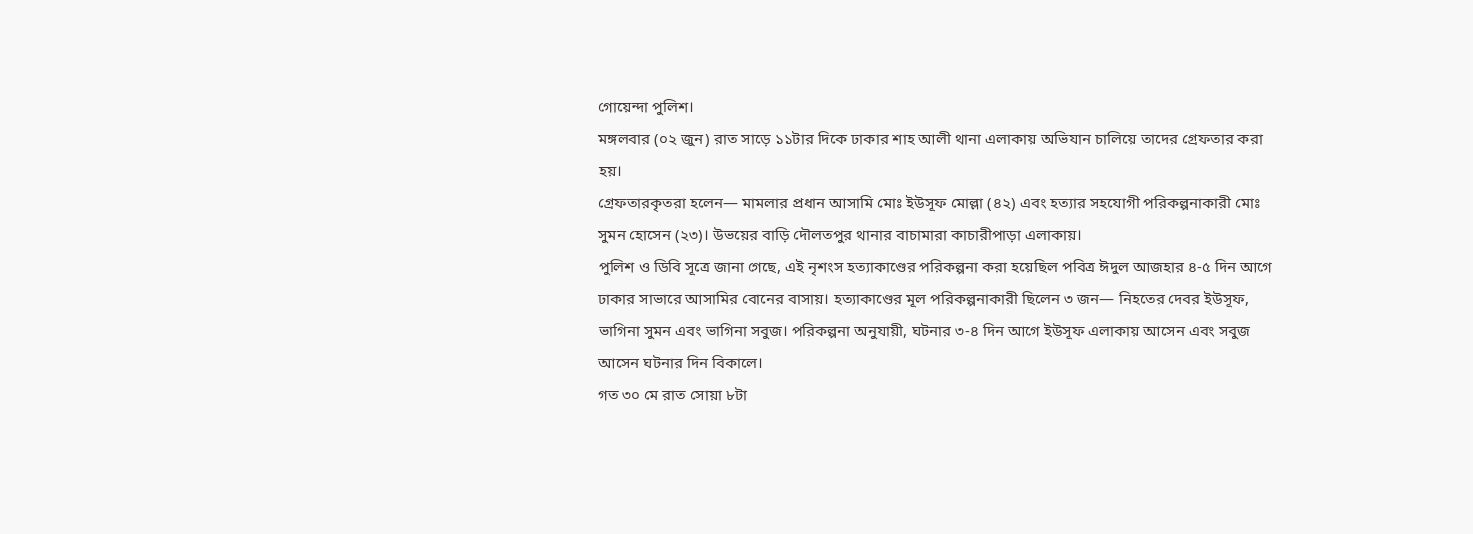গোয়েন্দা পুলিশ।
মঙ্গলবার (০২ জুন) রাত সাড়ে ১১টার দিকে ঢাকার শাহ আলী থানা এলাকায় অভিযান চালিয়ে তাদের গ্রেফতার করা হয়।
গ্রেফতারকৃতরা হলেন— মামলার প্রধান আসামি মোঃ ইউসূফ মোল্লা (৪২) এবং হত্যার সহযোগী পরিকল্পনাকারী মোঃ সুমন হোসেন (২৩)। উভয়ের বাড়ি দৌলতপুর থানার বাচামারা কাচারীপাড়া এলাকায়।
পুলিশ ও ডিবি সূত্রে জানা গেছে, এই নৃশংস হত্যাকাণ্ডের পরিকল্পনা করা হয়েছিল পবিত্র ঈদুল আজহার ৪-৫ দিন আগে ঢাকার সাভারে আসামির বোনের বাসায়। হত্যাকাণ্ডের মূল পরিকল্পনাকারী ছিলেন ৩ জন— নিহতের দেবর ইউসূফ, ভাগিনা সুমন এবং ভাগিনা সবুজ। পরিকল্পনা অনুযায়ী, ঘটনার ৩-৪ দিন আগে ইউসূফ এলাকায় আসেন এবং সবুজ আসেন ঘটনার দিন বিকালে।
গত ৩০ মে রাত সোয়া ৮টা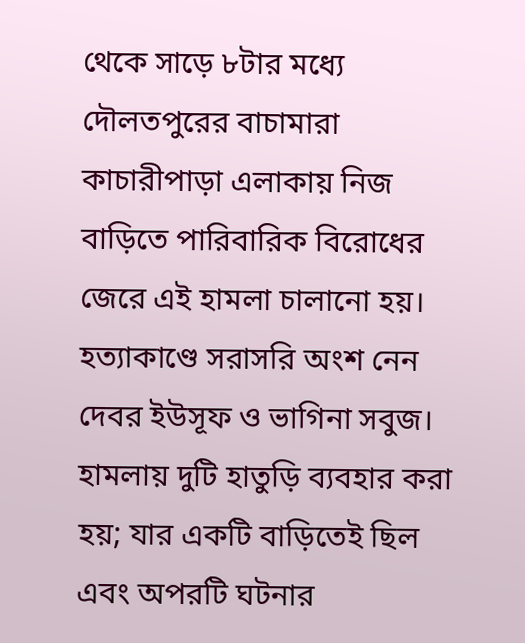থেকে সাড়ে ৮টার মধ্যে দৌলতপুরের বাচামারা কাচারীপাড়া এলাকায় নিজ বাড়িতে পারিবারিক বিরোধের জেরে এই হামলা চালানো হয়। হত্যাকাণ্ডে সরাসরি অংশ নেন দেবর ইউসূফ ও ভাগিনা সবুজ। হামলায় দুটি হাতুড়ি ব্যবহার করা হয়; যার একটি বাড়িতেই ছিল এবং অপরটি ঘটনার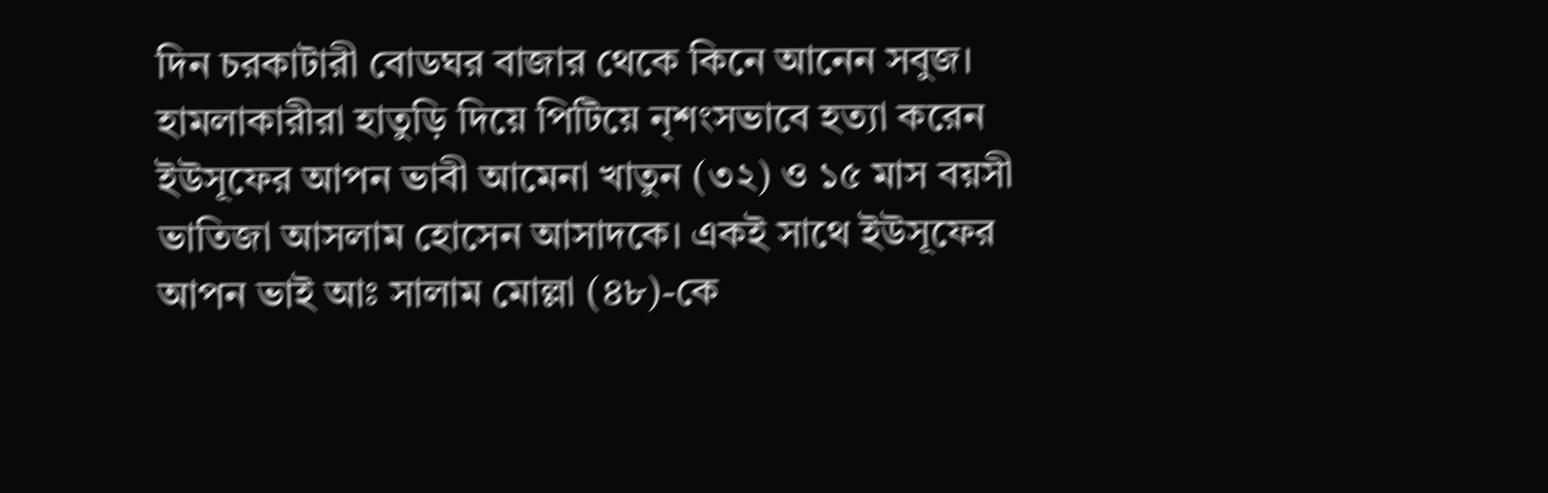দিন চরকাটারী বোডঘর বাজার থেকে কিনে আনেন সবুজ।
হামলাকারীরা হাতুড়ি দিয়ে পিটিয়ে নৃশংসভাবে হত্যা করেন ইউসূফের আপন ভাবী আমেনা খাতুন (৩২) ও ১৫ মাস বয়সী ভাতিজা আসলাম হোসেন আসাদকে। একই সাথে ইউসূফের আপন ভাই আঃ সালাম মোল্লা (৪৮)-কে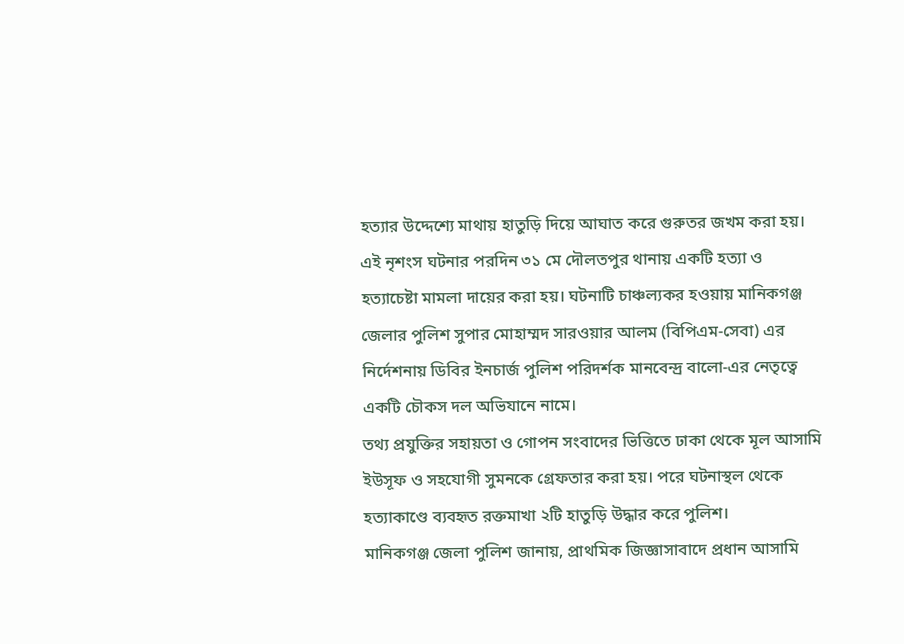হত্যার উদ্দেশ্যে মাথায় হাতুড়ি দিয়ে আঘাত করে গুরুতর জখম করা হয়।
এই নৃশংস ঘটনার পরদিন ৩১ মে দৌলতপুর থানায় একটি হত্যা ও হত্যাচেষ্টা মামলা দায়ের করা হয়। ঘটনাটি চাঞ্চল্যকর হওয়ায় মানিকগঞ্জ জেলার পুলিশ সুপার মোহাম্মদ সারওয়ার আলম (বিপিএম-সেবা) এর নির্দেশনায় ডিবির ইনচার্জ পুলিশ পরিদর্শক মানবেন্দ্র বালো-এর নেতৃত্বে একটি চৌকস দল অভিযানে নামে।
তথ্য প্রযুক্তির সহায়তা ও গোপন সংবাদের ভিত্তিতে ঢাকা থেকে মূল আসামি ইউসূফ ও সহযোগী সুমনকে গ্রেফতার করা হয়। পরে ঘটনাস্থল থেকে হত্যাকাণ্ডে ব্যবহৃত রক্তমাখা ২টি হাতুড়ি উদ্ধার করে পুলিশ।
মানিকগঞ্জ জেলা পুলিশ জানায়, প্রাথমিক জিজ্ঞাসাবাদে প্রধান আসামি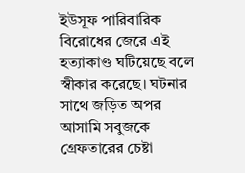ইউসূফ পারিবারিক বিরোধের জেরে এই হত্যাকাণ্ড ঘটিয়েছে বলে স্বীকার করেছে। ঘটনার সাথে জড়িত অপর আসামি সবুজকে গ্রেফতারের চেষ্টা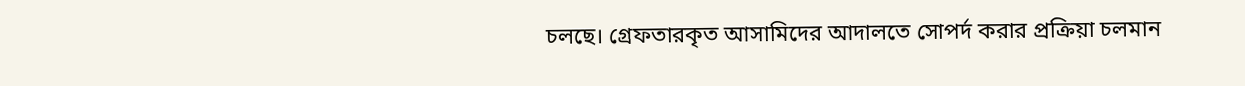চলছে। গ্রেফতারকৃত আসামিদের আদালতে সোপর্দ করার প্রক্রিয়া চলমান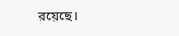রয়েছে।